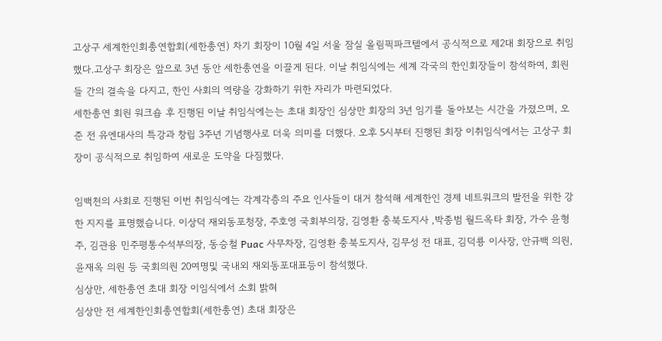고상구 세계한인회총연합회(세한총연) 차기 회장이 10월 4일 서울 잠실 올림픽파크텔에서 공식적으로 제2대 회장으로 취임했다.고상구 회장은 앞으로 3년 동안 세한총연을 이끌게 된다. 이날 취임식에는 세계 각국의 한인회장들이 참석하여, 회원들 간의 결속을 다지고, 한인 사회의 역량을 강화하기 위한 자리가 마련되었다.
세한총연 회원 워크숍 후 진행된 이날 취임식에는는 초대 회장인 심상만 회장의 3년 임기를 돌아보는 시간을 가졌으며, 오준 전 유엔대사의 특강과 창립 3주년 기념행사로 더욱 의미를 더했다. 오후 5시부터 진행된 회장 이취임식에서는 고상구 회장이 공식적으로 취임하여 새로운 도약을 다짐했다.

임백천의 사회로 진행된 이번 취임식에는 각계각층의 주요 인사들이 대거 참석해 세계한인 경제 네트워크의 발전을 위한 강한 지지를 표명했습니다. 이상덕 재외동포청장, 주호영 국회부의장, 김영환 충북도지사 ,박종범 월드옥타 회장, 가수 윤형주, 김관용 민주평통수석부의장, 동승철 Puac 사무차장, 김영환 충북도지사, 김무성 전 대표, 김덕룡 이사장, 안규백 의원, 윤재옥 의원 등 국회의원 20여명및 국내외 재외동포대표등이 참석했다.
심상만, 세한총연 초대 회장 이임식에서 소회 밝혀
심상만 전 세계한인회총연합회(세한총연) 초대 회장은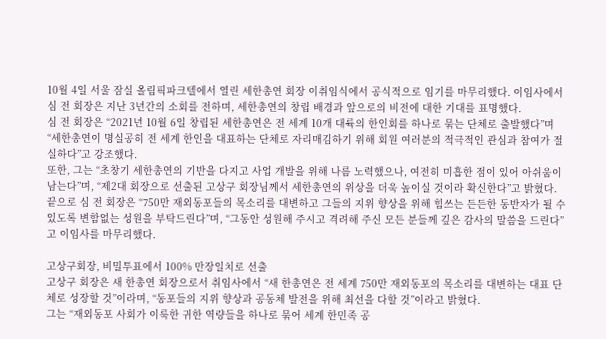10월 4일 서울 잠실 올림픽파크텔에서 열린 세한총연 회장 이취임식에서 공식적으로 임기를 마무리했다. 이임사에서 심 전 회장은 지난 3년간의 소회를 전하며, 세한총연의 창립 배경과 앞으로의 비전에 대한 기대를 표명했다.
심 전 회장은 “2021년 10월 6일 창립된 세한총연은 전 세계 10개 대륙의 한인회를 하나로 묶는 단체로 출발했다”며 “세한총연이 명실공히 전 세계 한인을 대표하는 단체로 자리매김하기 위해 회원 여러분의 적극적인 관심과 참여가 절실하다”고 강조했다.
또한, 그는 “초창기 세한총연의 기반을 다지고 사업 개발을 위해 나름 노력했으나, 여전히 미흡한 점이 있어 아쉬움이 남는다”며, “제2대 회장으로 선출된 고상구 회장님께서 세한총연의 위상을 더욱 높이실 것이라 확신한다”고 밝혔다.
끝으로 심 전 회장은 “750만 재외동포들의 목소리를 대변하고 그들의 지위 향상을 위해 힘쓰는 든든한 동반자가 될 수 있도록 변함없는 성원을 부탁드린다”며, “그동안 성원해 주시고 격려해 주신 모든 분들께 깊은 감사의 말씀을 드린다”고 이임사를 마무리했다.

고상구회장, 비밀투표에서 100% 만장일치로 선출
고상구 회장은 새 한총연 회장으로서 취임사에서 “새 한총연은 전 세계 750만 재외동포의 목소리를 대변하는 대표 단체로 성장할 것”이라며, “동포들의 지위 향상과 공동체 발전을 위해 최선을 다할 것”이라고 밝혔다.
그는 “재외동포 사회가 이룩한 귀한 역량들을 하나로 묶어 세계 한민족 공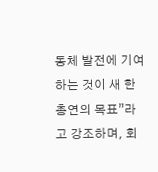동체 발전에 기여하는 것이 새 한총연의 목표”라고 강조하며, 회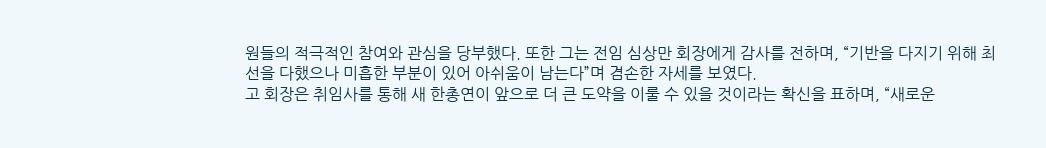원들의 적극적인 참여와 관심을 당부했다. 또한 그는 전임 심상만 회장에게 감사를 전하며, “기반을 다지기 위해 최선을 다했으나 미흡한 부분이 있어 아쉬움이 남는다”며 겸손한 자세를 보였다.
고 회장은 취임사를 통해 새 한총연이 앞으로 더 큰 도약을 이룰 수 있을 것이라는 확신을 표하며, “새로운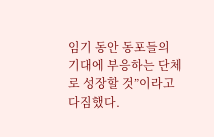임기 동안 동포들의 기대에 부응하는 단체로 성장할 것”이라고 다짐했다.